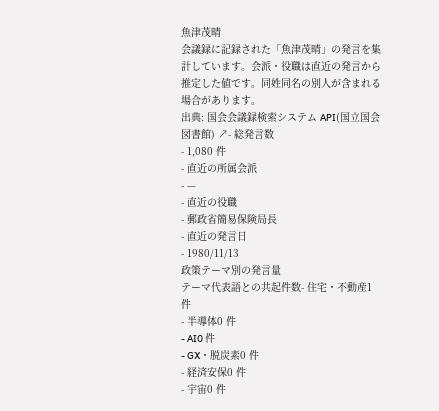魚津茂晴
会議録に記録された「魚津茂晴」の発言を集計しています。会派・役職は直近の発言から推定した値です。同姓同名の別人が含まれる場合があります。
出典: 国会会議録検索システム API(国立国会図書館) ↗- 総発言数
- 1,080 件
- 直近の所属会派
- —
- 直近の役職
- 郵政省簡易保険局長
- 直近の発言日
- 1980/11/13
政策テーマ別の発言量
テーマ代表語との共起件数- 住宅・不動産1 件
- 半導体0 件
- AI0 件
- GX・脱炭素0 件
- 経済安保0 件
- 宇宙0 件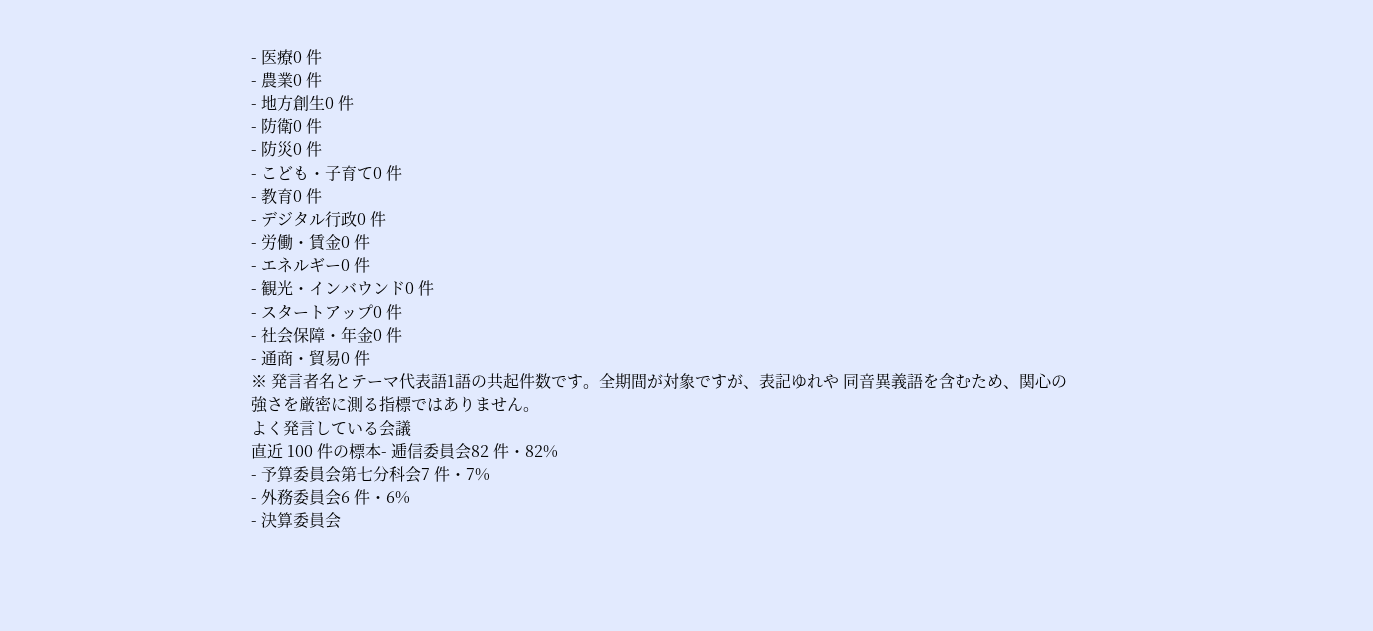- 医療0 件
- 農業0 件
- 地方創生0 件
- 防衛0 件
- 防災0 件
- こども・子育て0 件
- 教育0 件
- デジタル行政0 件
- 労働・賃金0 件
- エネルギー0 件
- 観光・インバウンド0 件
- スタートアップ0 件
- 社会保障・年金0 件
- 通商・貿易0 件
※ 発言者名とテーマ代表語1語の共起件数です。全期間が対象ですが、表記ゆれや 同音異義語を含むため、関心の強さを厳密に測る指標ではありません。
よく発言している会議
直近 100 件の標本- 逓信委員会82 件・82%
- 予算委員会第七分科会7 件・7%
- 外務委員会6 件・6%
- 決算委員会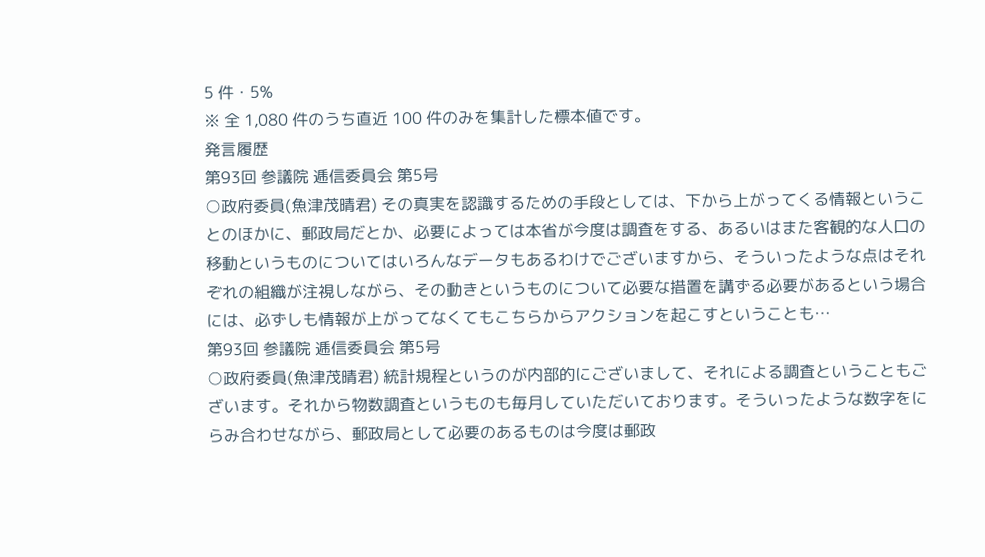5 件・5%
※ 全 1,080 件のうち直近 100 件のみを集計した標本値です。
発言履歴
第93回 参議院 逓信委員会 第5号
○政府委員(魚津茂晴君) その真実を認識するための手段としては、下から上がってくる情報ということのほかに、郵政局だとか、必要によっては本省が今度は調査をする、あるいはまた客観的な人口の移動というものについてはいろんなデータもあるわけでございますから、そういったような点はそれぞれの組織が注視しながら、その動きというものについて必要な措置を講ずる必要があるという場合には、必ずしも情報が上がってなくてもこちらからアクションを起こすということも…
第93回 参議院 逓信委員会 第5号
○政府委員(魚津茂晴君) 統計規程というのが内部的にございまして、それによる調査ということもございます。それから物数調査というものも毎月していただいております。そういったような数字をにらみ合わせながら、郵政局として必要のあるものは今度は郵政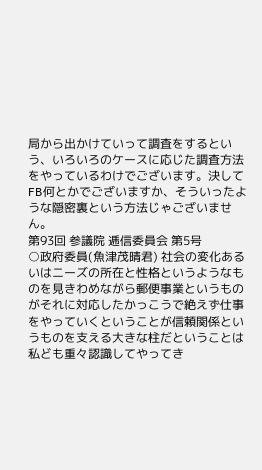局から出かけていって調査をするという、いろいろのケースに応じた調査方法をやっているわけでございます。決してFB何とかでございますか、そういったような隠密裏という方法じゃございません。
第93回 参議院 逓信委員会 第5号
○政府委員(魚津茂晴君) 社会の変化あるいはニーズの所在と性格というようなものを見きわめながら郵便事業というものがそれに対応したかっこうで絶えず仕事をやっていくということが信頼関係というものを支える大きな柱だということは私ども重々認識してやってき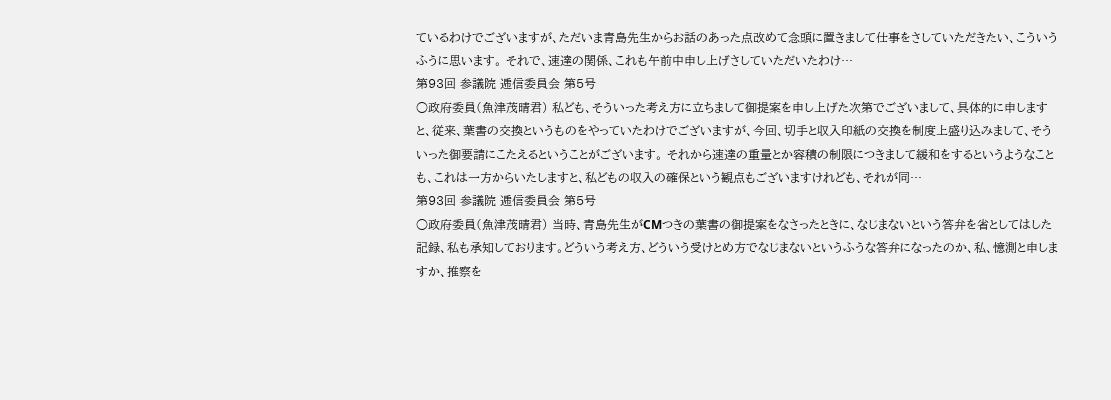ているわけでございますが、ただいま青島先生からお話のあった点改めて念頭に置きまして仕事をさしていただきたい、こういうふうに思います。 それで、速達の関係、これも午前中申し上げさしていただいたわけ…
第93回 参議院 逓信委員会 第5号
○政府委員(魚津茂晴君) 私ども、そういった考え方に立ちまして御提案を申し上げた次第でございまして、具体的に申しますと、従来、葉書の交換というものをやっていたわけでございますが、今回、切手と収入印紙の交換を制度上盛り込みまして、そういった御要請にこたえるということがございます。 それから速達の重量とか容積の制限につきまして緩和をするというようなことも、これは一方からいたしますと、私どもの収入の確保という観点もございますけれども、それが同…
第93回 参議院 逓信委員会 第5号
○政府委員(魚津茂晴君) 当時、青島先生がCMつきの葉書の御提案をなさったときに、なじまないという答弁を省としてはした記録、私も承知しております。どういう考え方、どういう受けとめ方でなじまないというふうな答弁になったのか、私、憶測と申しますか、推察を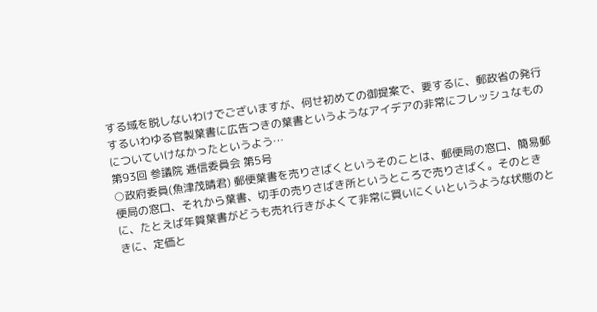する域を脱しないわけでございますが、何せ初めての御提案で、要するに、郵政省の発行するいわゆる官製葉書に広告つきの葉書というようなアイデアの非常にフレッシュなものについていけなかったというよう…
第93回 参議院 逓信委員会 第5号
○政府委員(魚津茂晴君) 郵便葉書を売りさばくというそのことは、郵便局の窓口、簡易郵便局の窓口、それから葉書、切手の売りさばき所というところで売りさばく。そのときに、たとえば年賀葉書がどうも売れ行きがよくて非常に買いにくいというような状態のときに、定価と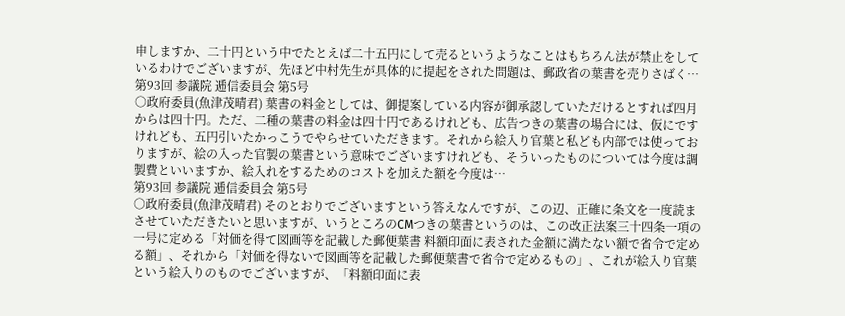申しますか、二十円という中でたとえば二十五円にして売るというようなことはもちろん法が禁止をしているわけでございますが、先ほど中村先生が具体的に提起をされた問題は、郵政省の葉書を売りさばく…
第93回 参議院 逓信委員会 第5号
○政府委員(魚津茂晴君) 葉書の料金としては、御提案している内容が御承認していただけるとすれば四月からは四十円。ただ、二種の葉書の料金は四十円であるけれども、広告つきの葉書の場合には、仮にですけれども、五円引いたかっこうでやらせていただきます。それから絵入り官葉と私ども内部では使っておりますが、絵の入った官製の葉書という意味でございますけれども、そういったものについては今度は調製費といいますか、絵入れをするためのコストを加えた額を今度は…
第93回 参議院 逓信委員会 第5号
○政府委員(魚津茂晴君) そのとおりでございますという答えなんですが、この辺、正確に条文を一度読まさせていただきたいと思いますが、いうところのCMつきの葉書というのは、この改正法案三十四条一項の一号に定める「対価を得て図画等を記載した郵便葉書 料額印面に表された金額に満たない額で省令で定める額」、それから「対価を得ないで図画等を記載した郵便葉書で省令で定めるもの」、これが絵入り官葉という絵入りのものでございますが、「料額印面に表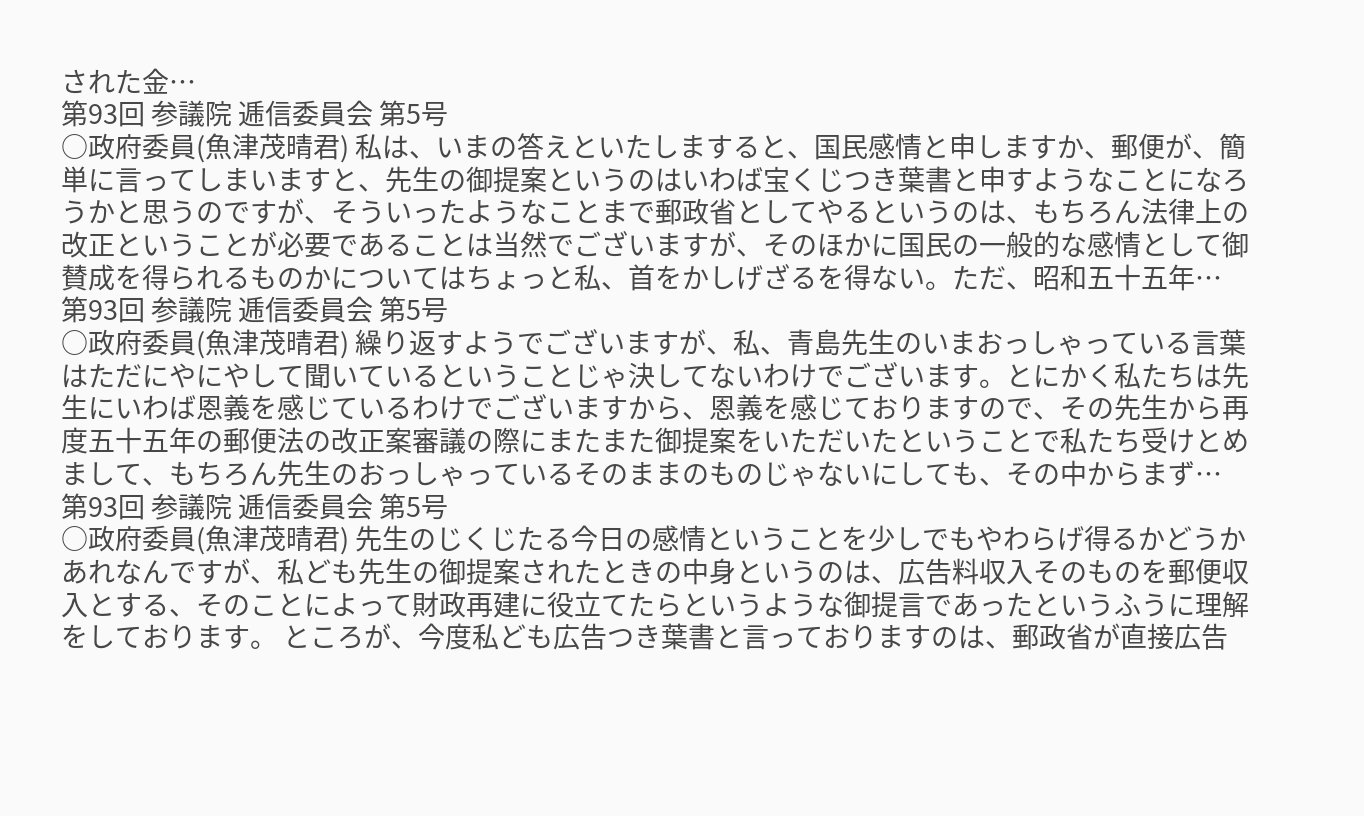された金…
第93回 参議院 逓信委員会 第5号
○政府委員(魚津茂晴君) 私は、いまの答えといたしますると、国民感情と申しますか、郵便が、簡単に言ってしまいますと、先生の御提案というのはいわば宝くじつき葉書と申すようなことになろうかと思うのですが、そういったようなことまで郵政省としてやるというのは、もちろん法律上の改正ということが必要であることは当然でございますが、そのほかに国民の一般的な感情として御賛成を得られるものかについてはちょっと私、首をかしげざるを得ない。ただ、昭和五十五年…
第93回 参議院 逓信委員会 第5号
○政府委員(魚津茂晴君) 繰り返すようでございますが、私、青島先生のいまおっしゃっている言葉はただにやにやして聞いているということじゃ決してないわけでございます。とにかく私たちは先生にいわば恩義を感じているわけでございますから、恩義を感じておりますので、その先生から再度五十五年の郵便法の改正案審議の際にまたまた御提案をいただいたということで私たち受けとめまして、もちろん先生のおっしゃっているそのままのものじゃないにしても、その中からまず…
第93回 参議院 逓信委員会 第5号
○政府委員(魚津茂晴君) 先生のじくじたる今日の感情ということを少しでもやわらげ得るかどうかあれなんですが、私ども先生の御提案されたときの中身というのは、広告料収入そのものを郵便収入とする、そのことによって財政再建に役立てたらというような御提言であったというふうに理解をしております。 ところが、今度私ども広告つき葉書と言っておりますのは、郵政省が直接広告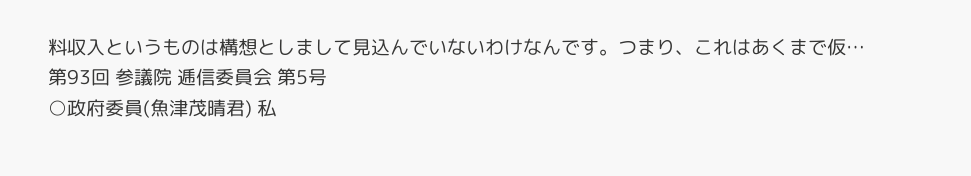料収入というものは構想としまして見込んでいないわけなんです。つまり、これはあくまで仮…
第93回 参議院 逓信委員会 第5号
○政府委員(魚津茂晴君) 私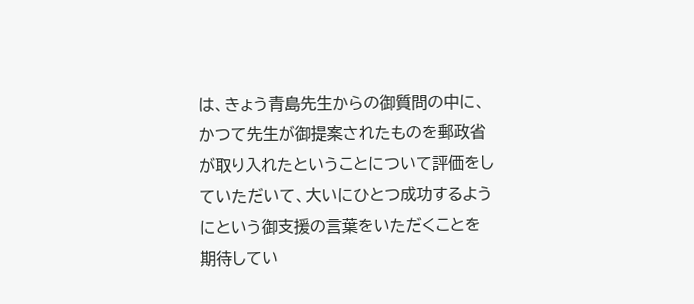は、きょう青島先生からの御質問の中に、かつて先生が御提案されたものを郵政省が取り入れたということについて評価をしていただいて、大いにひとつ成功するようにという御支援の言葉をいただくことを期待してい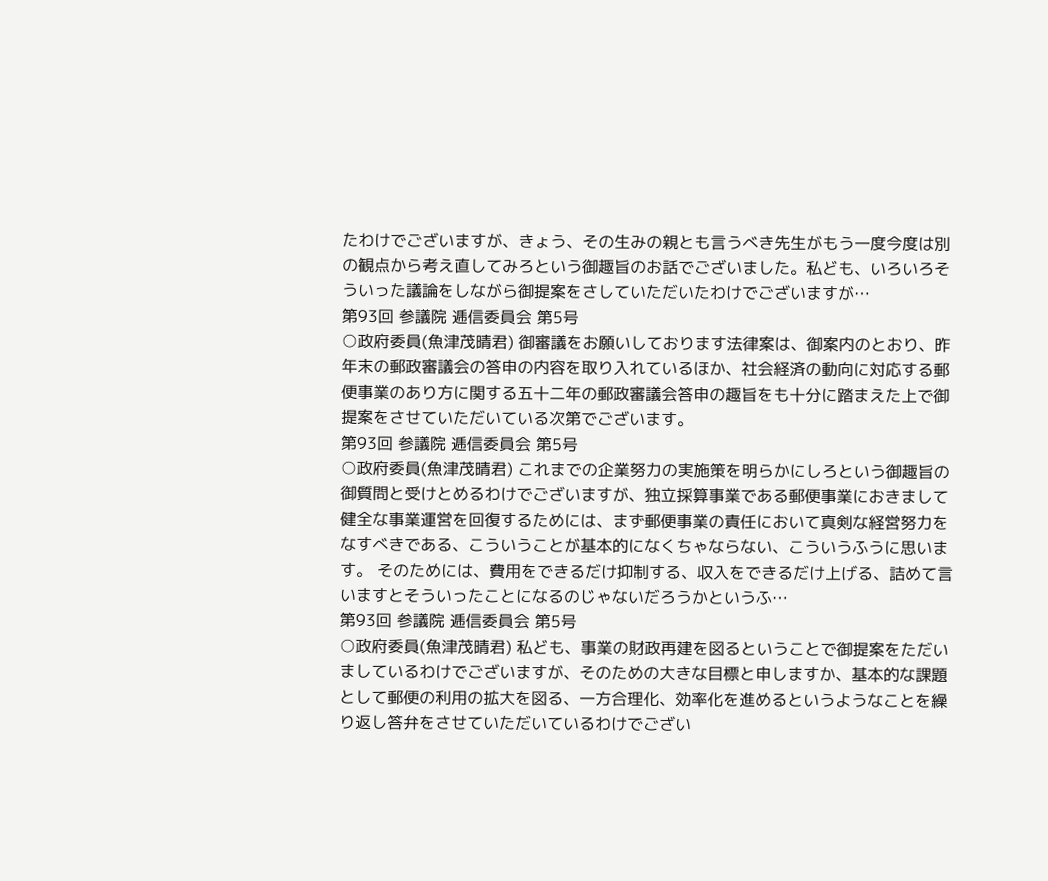たわけでございますが、きょう、その生みの親とも言うべき先生がもう一度今度は別の観点から考え直してみろという御趣旨のお話でございました。私ども、いろいろそういった議論をしながら御提案をさしていただいたわけでございますが…
第93回 参議院 逓信委員会 第5号
○政府委員(魚津茂晴君) 御審議をお願いしております法律案は、御案内のとおり、昨年末の郵政審議会の答申の内容を取り入れているほか、社会経済の動向に対応する郵便事業のあり方に関する五十二年の郵政審議会答申の趣旨をも十分に踏まえた上で御提案をさせていただいている次第でございます。
第93回 参議院 逓信委員会 第5号
○政府委員(魚津茂晴君) これまでの企業努力の実施策を明らかにしろという御趣旨の御質問と受けとめるわけでございますが、独立採算事業である郵便事業におきまして健全な事業運営を回復するためには、まず郵便事業の責任において真剣な経営努力をなすべきである、こういうことが基本的になくちゃならない、こういうふうに思います。 そのためには、費用をできるだけ抑制する、収入をできるだけ上げる、詰めて言いますとそういったことになるのじゃないだろうかというふ…
第93回 参議院 逓信委員会 第5号
○政府委員(魚津茂晴君) 私ども、事業の財政再建を図るということで御提案をただいましているわけでございますが、そのための大きな目標と申しますか、基本的な課題として郵便の利用の拡大を図る、一方合理化、効率化を進めるというようなことを繰り返し答弁をさせていただいているわけでござい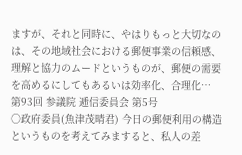ますが、それと同時に、やはりもっと大切なのは、その地域社会における郵便事業の信頼感、理解と協力のムードというものが、郵便の需要を高めるにしてもあるいは効率化、合理化…
第93回 参議院 逓信委員会 第5号
○政府委員(魚津茂晴君) 今日の郵便利用の構造というものを考えてみますると、私人の差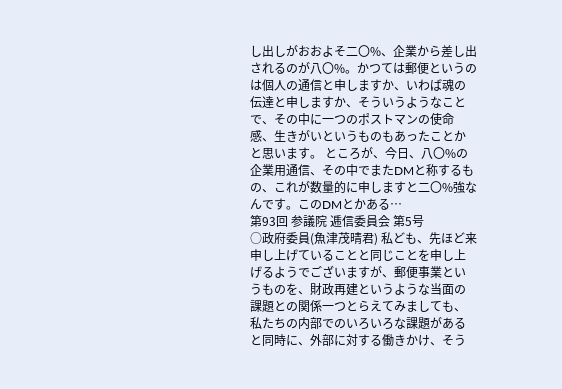し出しがおおよそ二〇%、企業から差し出されるのが八〇%。かつては郵便というのは個人の通信と申しますか、いわば魂の伝達と申しますか、そういうようなことで、その中に一つのポストマンの使命感、生きがいというものもあったことかと思います。 ところが、今日、八〇%の企業用通信、その中でまたDMと称するもの、これが数量的に申しますと二〇%強なんです。このDMとかある…
第93回 参議院 逓信委員会 第5号
○政府委員(魚津茂晴君) 私ども、先ほど来申し上げていることと同じことを申し上げるようでございますが、郵便事業というものを、財政再建というような当面の課題との関係一つとらえてみましても、私たちの内部でのいろいろな課題があると同時に、外部に対する働きかけ、そう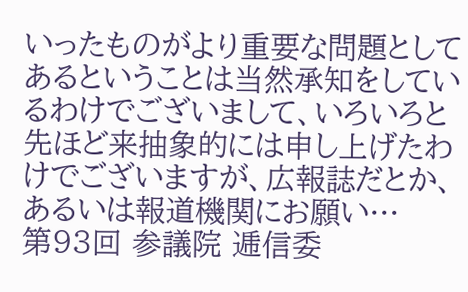いったものがより重要な問題としてあるということは当然承知をしているわけでございまして、いろいろと先ほど来抽象的には申し上げたわけでございますが、広報誌だとか、あるいは報道機関にお願い…
第93回 参議院 逓信委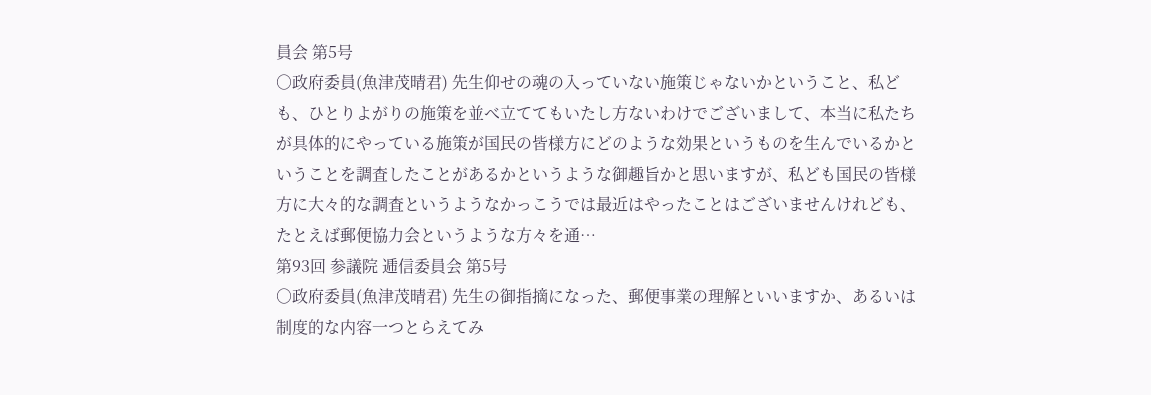員会 第5号
○政府委員(魚津茂晴君) 先生仰せの魂の入っていない施策じゃないかということ、私ども、ひとりよがりの施策を並べ立ててもいたし方ないわけでございまして、本当に私たちが具体的にやっている施策が国民の皆様方にどのような効果というものを生んでいるかということを調査したことがあるかというような御趣旨かと思いますが、私ども国民の皆様方に大々的な調査というようなかっこうでは最近はやったことはございませんけれども、たとえば郵便協力会というような方々を通…
第93回 参議院 逓信委員会 第5号
○政府委員(魚津茂晴君) 先生の御指摘になった、郵便事業の理解といいますか、あるいは制度的な内容一つとらえてみ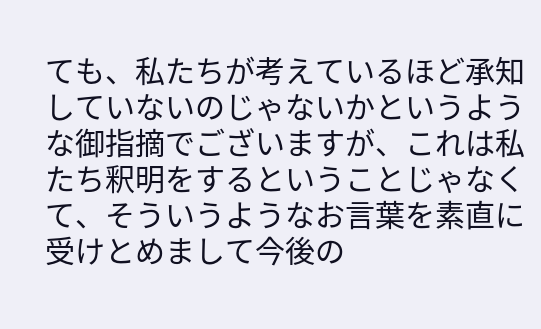ても、私たちが考えているほど承知していないのじゃないかというような御指摘でございますが、これは私たち釈明をするということじゃなくて、そういうようなお言葉を素直に受けとめまして今後の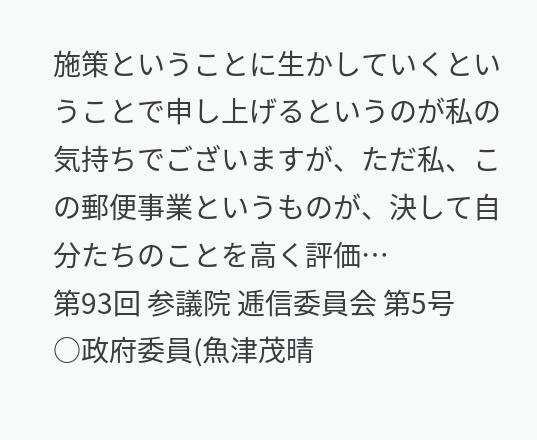施策ということに生かしていくということで申し上げるというのが私の気持ちでございますが、ただ私、この郵便事業というものが、決して自分たちのことを高く評価…
第93回 参議院 逓信委員会 第5号
○政府委員(魚津茂晴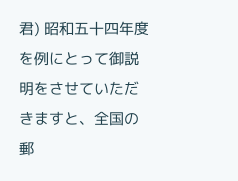君) 昭和五十四年度を例にとって御説明をさせていただきますと、全国の郵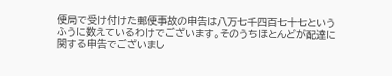便局で受け付けた郵便事故の申告は八万七千四百七十七というふうに数えているわけでございます。そのうちほとんどが配達に関する申告でございまし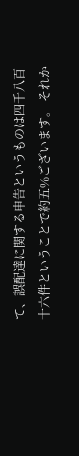て、誤配達に関する申告というものは四千八百十六件ということで約五%ございます。 それか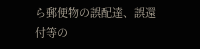ら郵便物の誤配達、誤還付等の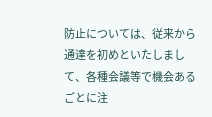防止については、従来から通達を初めといたしまして、各種会議等で機会あるごとに注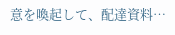意を喚起して、配達資料…